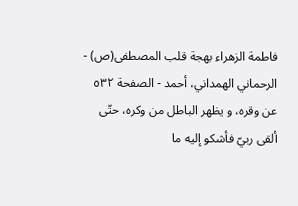فاطمة الزهراء بهجة قلب المصطفى(ص) - الرحماني الهمداني، أحمد - الصفحة ٥٣٢
عن وقره، و يظهر الباطل من وكره، حتّى ألقى ربيّ فأشكو إليه ما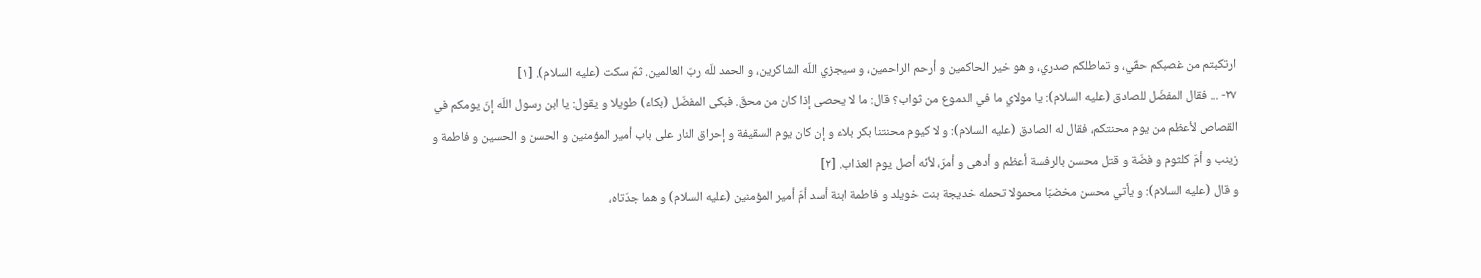ارتكبتم من غصبكم حقّي، و تماطلكم صدري، و هو خير الحاكمين و أرحم الراحمين، و سيجزي اللّه الشاكرين، و الحمد للّه ربّ العالمين. ثمّ سكت (عليه السلام). [١]
٢٧- ... فقال المفضّل للصادق (عليه السلام): يا مولاي ما في الدموع من ثواب؟ قال: ما لا يحصى إذا كان من محقّ. فبكى المفضّل (بكاء) طويلا و يقول: يا ابن رسول اللّه إنّ يومكم في القصاص لأعظم من يوم محنتكم، فقال له الصادق (عليه السلام): و لا كيوم محنتنا بكر بلاء و إن كان يوم السقيفة و إحراق النار على باب أمير المؤمنين و الحسن و الحسين و فاطمة و زينب و أمّ كلثوم و فضّة و قتل محسن بالرفسة أعظم و أدهى و أمرّ، لأنّه أصل يوم العذاب. [٢]
و قال (عليه السلام): و يأتي محسن مخضبّا محمولا تحمله خديجة بنت خويلد و فاطمة ابنة أسد أمّ أمير المؤمنين (عليه السلام) و هما جدّتاه،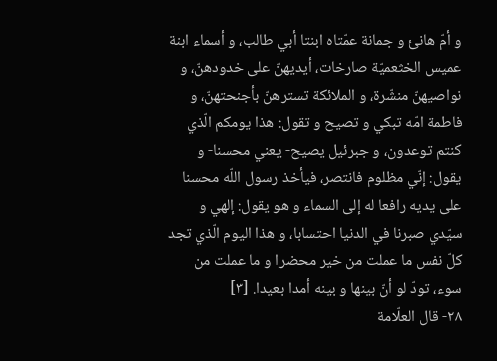و أمّ هانئ و جمانة عمّتاه ابنتا أبي طالب، و أسماء ابنة عميس الخثعميّة صارخات، أيديهنّ على خدودهنّ، و نواصيهنّ منشّرة، و الملائكة تسترهنّ بأجنحتهنّ، و فاطمة امّه تبكي و تصيح و تقول: هذا يومكم الّذي كنتم توعدون، و جبرئيل يصيح- يعني محسنا- و يقول: إنّي مظلوم فانتصر، فيأخذ رسول اللّه محسنا على يديه رافعا له إلى السماء و هو يقول: إلهي و سيّدي صبرنا في الدنيا احتسابا، و هذا اليوم الّذي تجد كلّ نفس ما عملت من خير محضرا و ما عملت من سوء، تودّ لو أنّ بينها و بينه أمدا بعيدا. [٣]
٢٨- قال العلّامة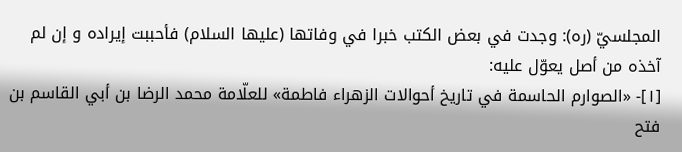المجلسيّ (ره): وجدت في بعض الكتب خبرا في وفاتها (عليها السلام) فأحببت إيراده و إن لم آخذه من أصل يعوّل عليه:
[١]- «الصوارم الحاسمة في تاريخ أحوالات الزهراء فاطمة» للعلّامة محمد الرضا بن أبي القاسم بن فتح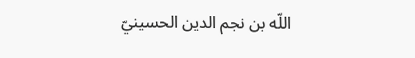اللّه بن نجم الدين الحسينيّ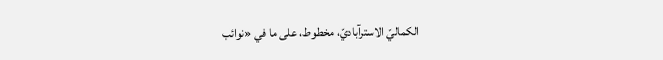الكماليّ الاسترآباديّ، مخطوط، على ما في «نوائب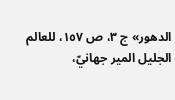الدهور» ج ٣، ص ١٥٧، للعالم الجليل المير جهانيّ،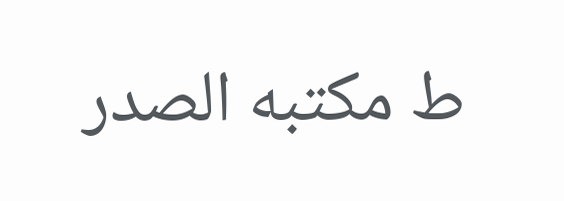ط مكتبه الصدر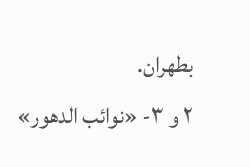بطهران.
٢ و ٣- «نوائب الدهور»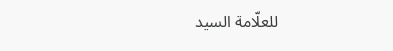للعلّامة السيد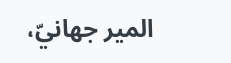المير جهانيّ،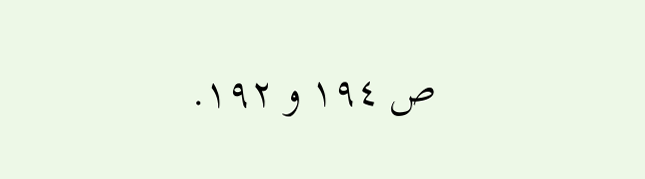ص ١٩٤ و ١٩٢.